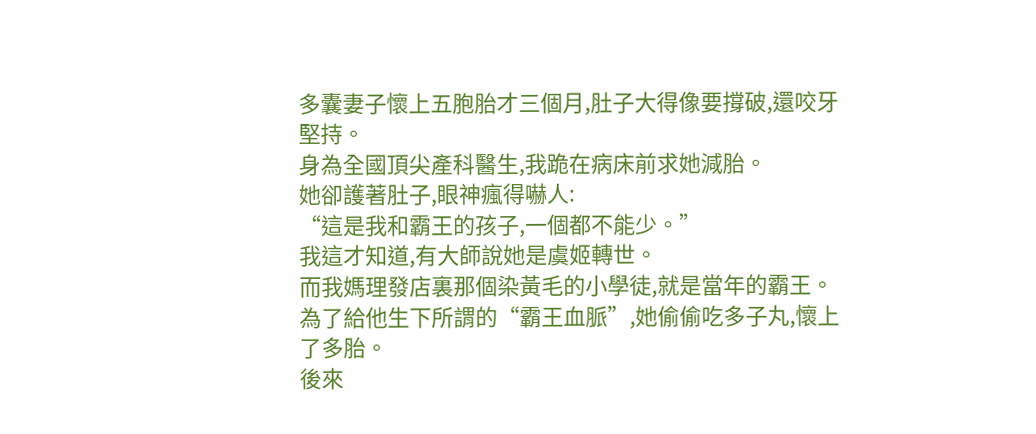多囊妻子懷上五胞胎才三個月,肚子大得像要撐破,還咬牙堅持。
身為全國頂尖產科醫生,我跪在病床前求她減胎。
她卻護著肚子,眼神瘋得嚇人:
“這是我和霸王的孩子,一個都不能少。”
我這才知道,有大師說她是虞姬轉世。
而我媽理發店裏那個染黃毛的小學徒,就是當年的霸王。
為了給他生下所謂的“霸王血脈”,她偷偷吃多子丸,懷上了多胎。
後來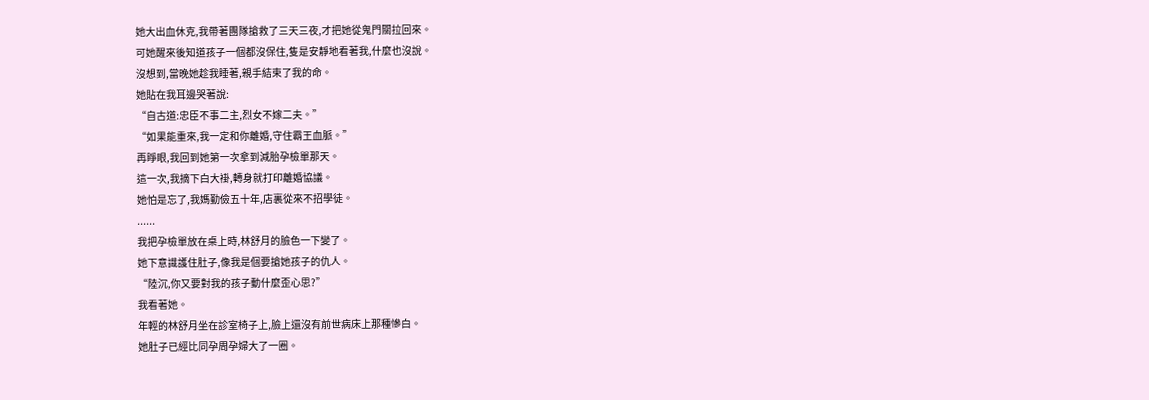她大出血休克,我帶著團隊搶救了三天三夜,才把她從鬼門關拉回來。
可她醒來後知道孩子一個都沒保住,隻是安靜地看著我,什麼也沒說。
沒想到,當晚她趁我睡著,親手結束了我的命。
她貼在我耳邊哭著說:
“自古道:忠臣不事二主,烈女不嫁二夫。”
“如果能重來,我一定和你離婚,守住霸王血脈。”
再睜眼,我回到她第一次拿到減胎孕檢單那天。
這一次,我摘下白大褂,轉身就打印離婚協議。
她怕是忘了,我媽勤儉五十年,店裏從來不招學徒。
......
我把孕檢單放在桌上時,林舒月的臉色一下變了。
她下意識護住肚子,像我是個要搶她孩子的仇人。
“陸沉,你又要對我的孩子動什麼歪心思?”
我看著她。
年輕的林舒月坐在診室椅子上,臉上還沒有前世病床上那種慘白。
她肚子已經比同孕周孕婦大了一圈。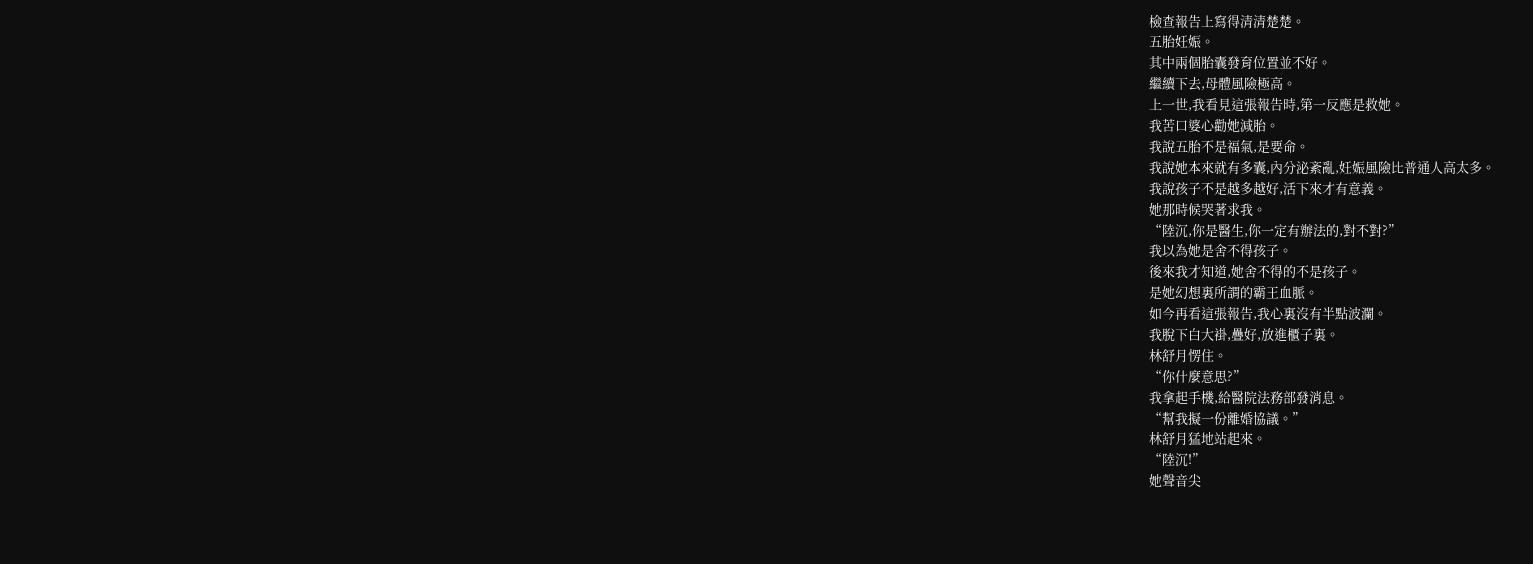檢查報告上寫得清清楚楚。
五胎妊娠。
其中兩個胎囊發育位置並不好。
繼續下去,母體風險極高。
上一世,我看見這張報告時,第一反應是救她。
我苦口婆心勸她減胎。
我說五胎不是福氣,是要命。
我說她本來就有多囊,內分泌紊亂,妊娠風險比普通人高太多。
我說孩子不是越多越好,活下來才有意義。
她那時候哭著求我。
“陸沉,你是醫生,你一定有辦法的,對不對?”
我以為她是舍不得孩子。
後來我才知道,她舍不得的不是孩子。
是她幻想裏所謂的霸王血脈。
如今再看這張報告,我心裏沒有半點波瀾。
我脫下白大褂,疊好,放進櫃子裏。
林舒月愣住。
“你什麼意思?”
我拿起手機,給醫院法務部發消息。
“幫我擬一份離婚協議。”
林舒月猛地站起來。
“陸沉!”
她聲音尖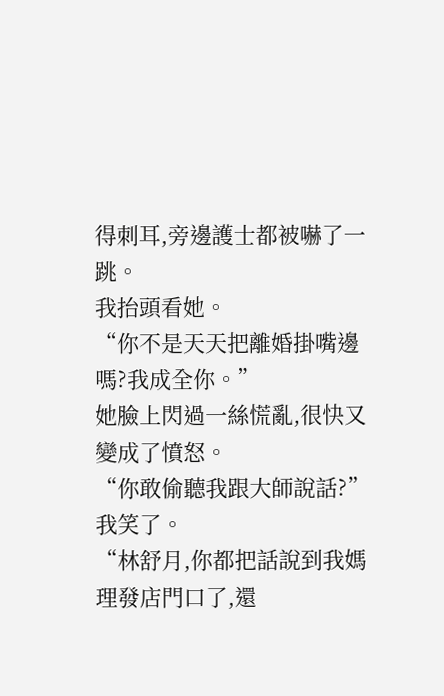得刺耳,旁邊護士都被嚇了一跳。
我抬頭看她。
“你不是天天把離婚掛嘴邊嗎?我成全你。”
她臉上閃過一絲慌亂,很快又變成了憤怒。
“你敢偷聽我跟大師說話?”
我笑了。
“林舒月,你都把話說到我媽理發店門口了,還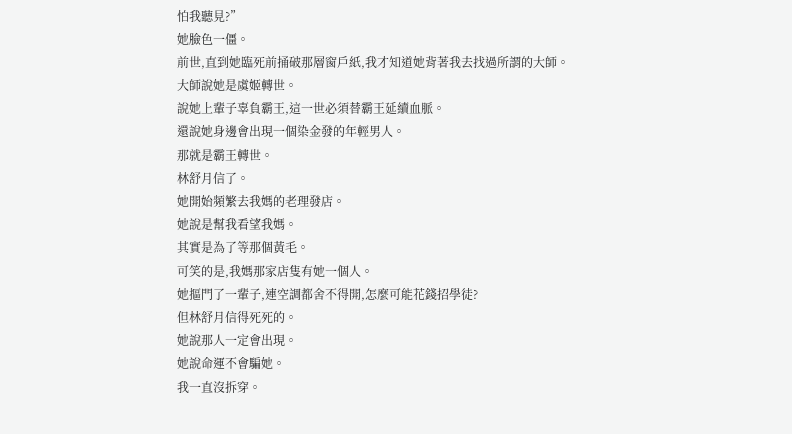怕我聽見?”
她臉色一僵。
前世,直到她臨死前捅破那層窗戶紙,我才知道她背著我去找過所謂的大師。
大師說她是虞姬轉世。
說她上輩子辜負霸王,這一世必須替霸王延續血脈。
還說她身邊會出現一個染金發的年輕男人。
那就是霸王轉世。
林舒月信了。
她開始頻繁去我媽的老理發店。
她說是幫我看望我媽。
其實是為了等那個黃毛。
可笑的是,我媽那家店隻有她一個人。
她摳門了一輩子,連空調都舍不得開,怎麼可能花錢招學徒?
但林舒月信得死死的。
她說那人一定會出現。
她說命運不會騙她。
我一直沒拆穿。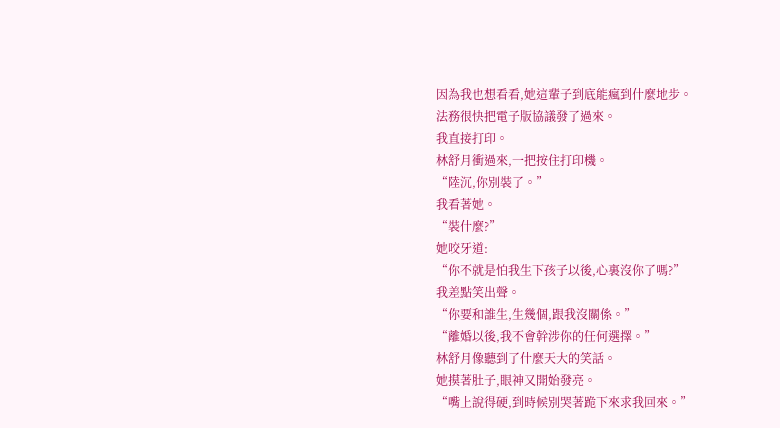因為我也想看看,她這輩子到底能瘋到什麼地步。
法務很快把電子版協議發了過來。
我直接打印。
林舒月衝過來,一把按住打印機。
“陸沉,你別裝了。”
我看著她。
“裝什麼?”
她咬牙道:
“你不就是怕我生下孩子以後,心裏沒你了嗎?”
我差點笑出聲。
“你要和誰生,生幾個,跟我沒關係。”
“離婚以後,我不會幹涉你的任何選擇。”
林舒月像聽到了什麼天大的笑話。
她摸著肚子,眼神又開始發亮。
“嘴上說得硬,到時候別哭著跪下來求我回來。”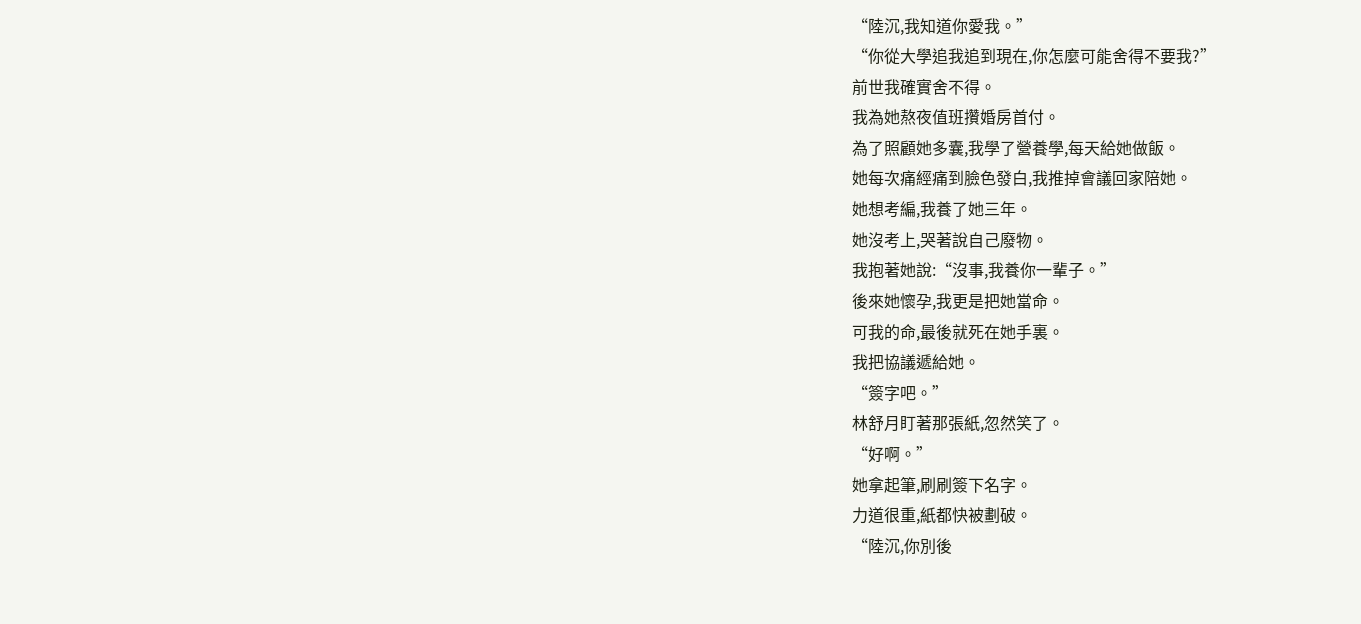“陸沉,我知道你愛我。”
“你從大學追我追到現在,你怎麼可能舍得不要我?”
前世我確實舍不得。
我為她熬夜值班攢婚房首付。
為了照顧她多囊,我學了營養學,每天給她做飯。
她每次痛經痛到臉色發白,我推掉會議回家陪她。
她想考編,我養了她三年。
她沒考上,哭著說自己廢物。
我抱著她說:“沒事,我養你一輩子。”
後來她懷孕,我更是把她當命。
可我的命,最後就死在她手裏。
我把協議遞給她。
“簽字吧。”
林舒月盯著那張紙,忽然笑了。
“好啊。”
她拿起筆,刷刷簽下名字。
力道很重,紙都快被劃破。
“陸沉,你別後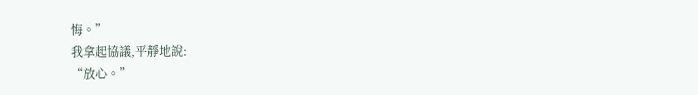悔。”
我拿起協議,平靜地說:
“放心。”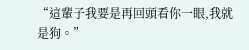“這輩子我要是再回頭看你一眼,我就是狗。”